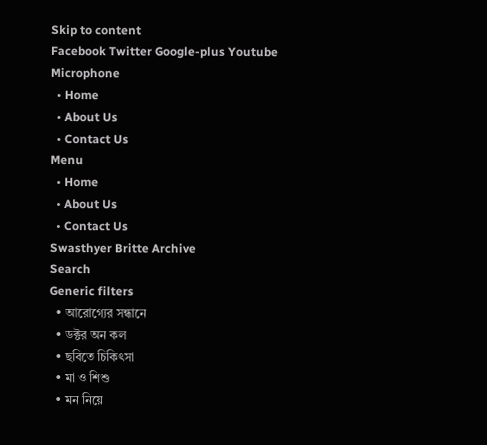Skip to content
Facebook Twitter Google-plus Youtube Microphone
  • Home
  • About Us
  • Contact Us
Menu
  • Home
  • About Us
  • Contact Us
Swasthyer Britte Archive
Search
Generic filters
  • আরোগ্যের সন্ধানে
  • ডক্টর অন কল
  • ছবিতে চিকিৎসা
  • মা ও শিশু
  • মন নিয়ে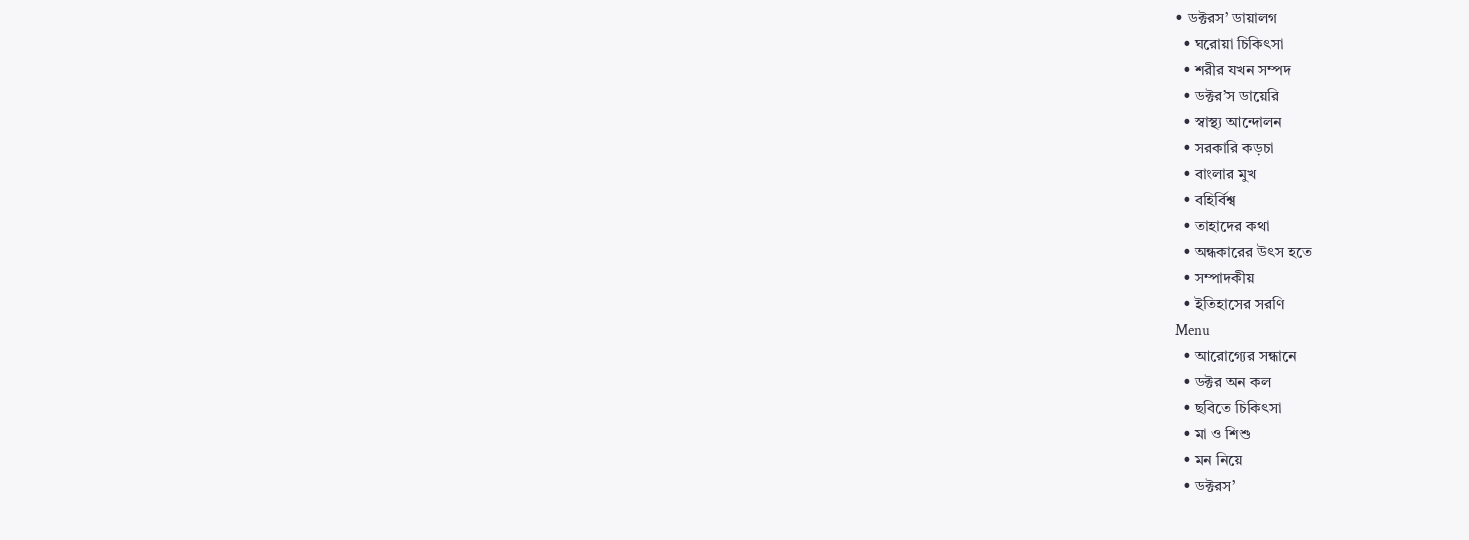• ডক্টরস’ ডায়ালগ
  • ঘরোয়া চিকিৎসা
  • শরীর যখন সম্পদ
  • ডক্টর’স ডায়েরি
  • স্বাস্থ্য আন্দোলন
  • সরকারি কড়চা
  • বাংলার মুখ
  • বহির্বিশ্ব
  • তাহাদের কথা
  • অন্ধকারের উৎস হতে
  • সম্পাদকীয়
  • ইতিহাসের সরণি
Menu
  • আরোগ্যের সন্ধানে
  • ডক্টর অন কল
  • ছবিতে চিকিৎসা
  • মা ও শিশু
  • মন নিয়ে
  • ডক্টরস’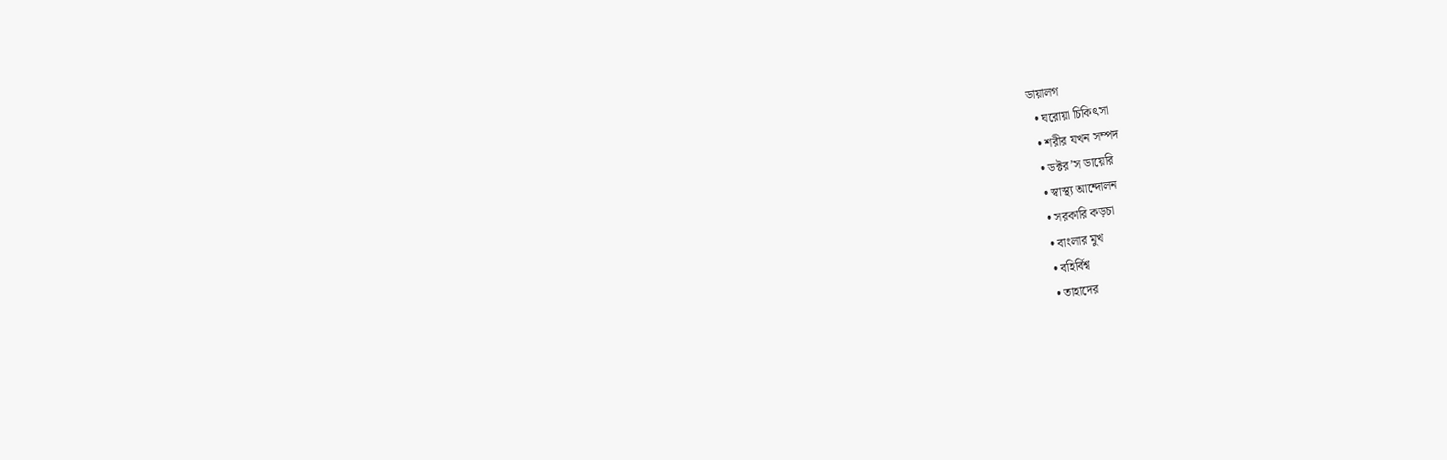ডায়ালগ
  • ঘরোয়া চিকিৎসা
  • শরীর যখন সম্পদ
  • ডক্টর’স ডায়েরি
  • স্বাস্থ্য আন্দোলন
  • সরকারি কড়চা
  • বাংলার মুখ
  • বহির্বিশ্ব
  • তাহাদের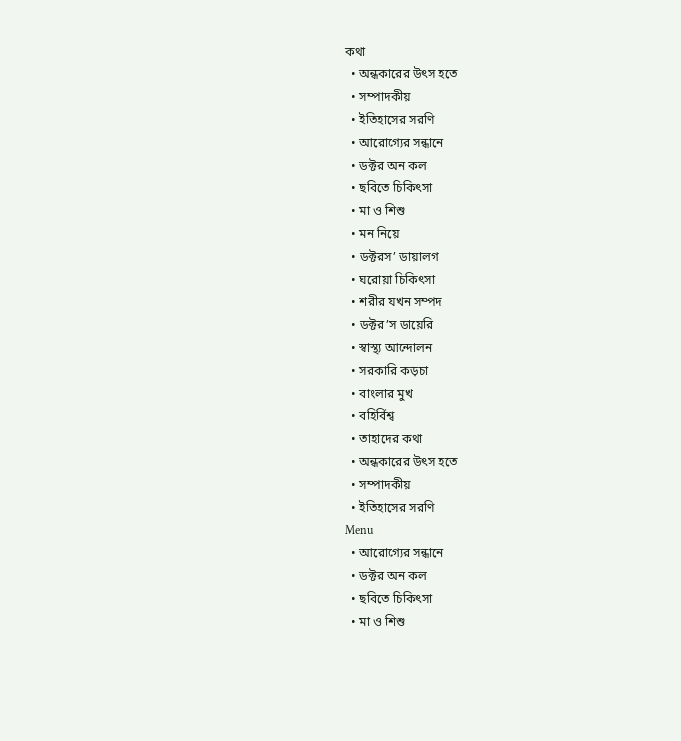কথা
  • অন্ধকারের উৎস হতে
  • সম্পাদকীয়
  • ইতিহাসের সরণি
  • আরোগ্যের সন্ধানে
  • ডক্টর অন কল
  • ছবিতে চিকিৎসা
  • মা ও শিশু
  • মন নিয়ে
  • ডক্টরস’ ডায়ালগ
  • ঘরোয়া চিকিৎসা
  • শরীর যখন সম্পদ
  • ডক্টর’স ডায়েরি
  • স্বাস্থ্য আন্দোলন
  • সরকারি কড়চা
  • বাংলার মুখ
  • বহির্বিশ্ব
  • তাহাদের কথা
  • অন্ধকারের উৎস হতে
  • সম্পাদকীয়
  • ইতিহাসের সরণি
Menu
  • আরোগ্যের সন্ধানে
  • ডক্টর অন কল
  • ছবিতে চিকিৎসা
  • মা ও শিশু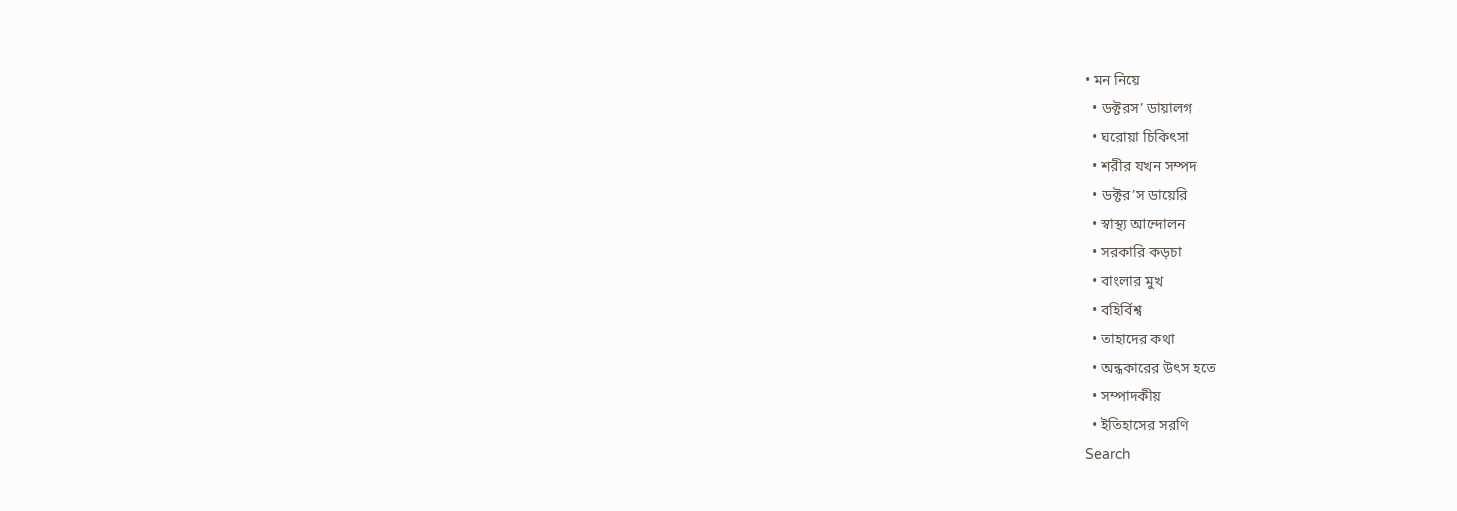• মন নিয়ে
  • ডক্টরস’ ডায়ালগ
  • ঘরোয়া চিকিৎসা
  • শরীর যখন সম্পদ
  • ডক্টর’স ডায়েরি
  • স্বাস্থ্য আন্দোলন
  • সরকারি কড়চা
  • বাংলার মুখ
  • বহির্বিশ্ব
  • তাহাদের কথা
  • অন্ধকারের উৎস হতে
  • সম্পাদকীয়
  • ইতিহাসের সরণি
Search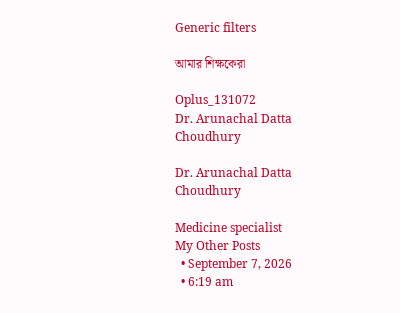Generic filters

আমার শিক্ষকেরা

Oplus_131072
Dr. Arunachal Datta Choudhury

Dr. Arunachal Datta Choudhury

Medicine specialist
My Other Posts
  • September 7, 2026
  • 6:19 am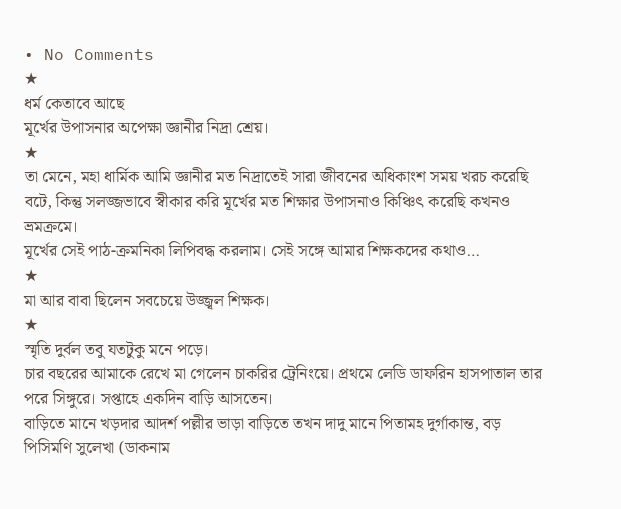• No Comments
★
ধর্ম কেতাবে আছে
মূর্খের উপাসনার অপেক্ষা জ্ঞানীর নিদ্রা শ্রেয়।
★
তা মেনে, মহা ধার্মিক আমি জ্ঞানীর মত নিদ্রাতেই সারা জীবনের অধিকাংশ সময় খরচ করেছি বটে, কিন্তু সলজ্জভাবে স্বীকার করি মূর্খের মত শিক্ষার উপাসনাও কিঞ্চিৎ করেছি কখনও ভ্রমক্রমে।
মূর্খের সেই পাঠ-ক্রমনিকা লিপিবদ্ধ করলাম। সেই সঙ্গে আমার শিক্ষকদের কথাও…
★
মা আর বাবা ছিলেন সবচেয়ে উজ্জ্বল শিক্ষক।
★
স্মৃতি দুর্বল তবু যতটুকু মনে পড়ে।
চার বছরের আমাকে রেখে মা গেলেন চাকরির ট্রেনিংয়ে। প্রথমে লেডি ডাফরিন হাসপাতাল তার পরে সিঙ্গুরে। সপ্তাহে একদিন বাড়ি আসতেন।
বাড়িতে মানে খড়দার আদর্শ পল্লীর ভাড়া বাড়িতে তখন দাদু মানে পিতামহ দুর্গাকান্ত, বড় পিসিমণি সুলেখা (ডাকনাম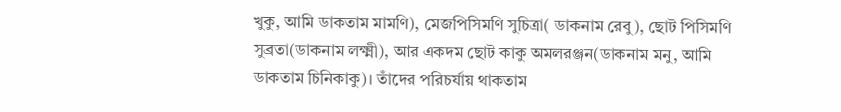খুকু, আমি ডাকতাম মামণি), মেজপিসিমণি সুচিত্রা( ডাকনাম রেবু), ছোট পিসিমণি সুব্রতা(ডাকনাম লক্ষ্মী), আর একদম ছোট কাকু অমলরঞ্জন(ডাকনাম মনু, আমি ডাকতাম চিনিকাকু)। তাঁদের পরিচর্যায় থাকতাম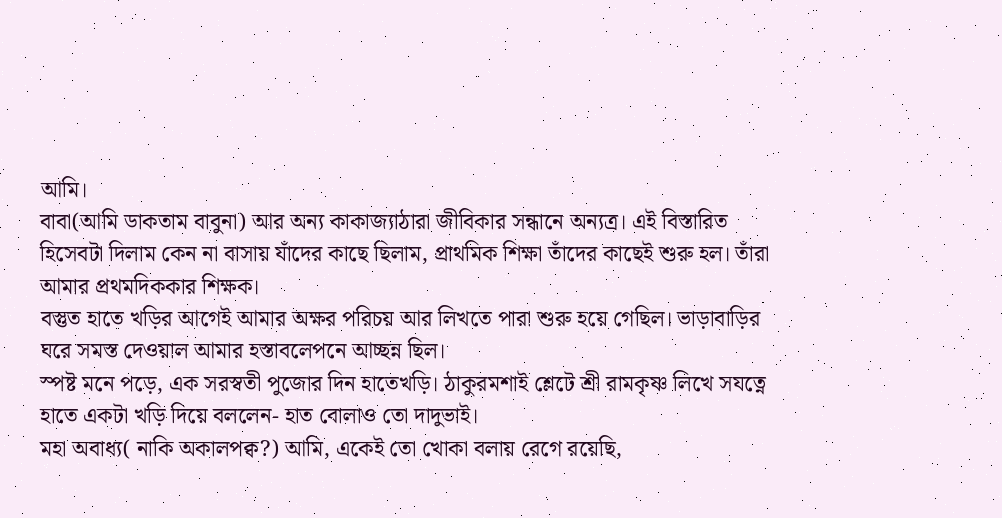আমি।
বাবা(আমি ডাকতাম বাবুনা) আর অন্য কাকাজ্যাঠারা জীবিকার সন্ধানে অন্যত্র। এই বিস্তারিত হিসেবটা দিলাম কেন না বাসায় যাঁদের কাছে ছিলাম, প্রাথমিক শিক্ষা তাঁদের কাছেই শুরু হল। তাঁরা আমার প্রথমদিককার শিক্ষক।
বস্তুত হাতে খড়ির আগেই আমার অক্ষর পরিচয় আর লিখতে পারা শুরু হয়ে গেছিল। ভাড়াবাড়ির ঘরে সমস্ত দেওয়াল আমার হস্তাবলেপনে আচ্ছন্ন ছিল।
স্পষ্ট মনে পড়ে, এক সরস্বতী পুজোর দিন হাতেখড়ি। ঠাকুরমশাই শ্লেটে শ্রী রামকৃষ্ণ লিখে সযত্নে হাতে একটা খড়ি দিয়ে বললেন- হাত বোলাও তো দাদুভাই।
মহা অবাধ্য( নাকি অকালপক্ব?) আমি, একেই তো খোকা বলায় রেগে রয়েছি,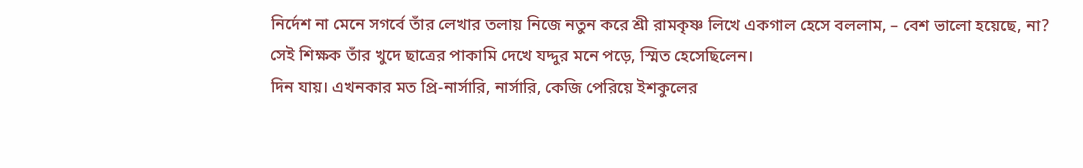নির্দেশ না মেনে সগর্বে তাঁর লেখার তলায় নিজে নতুন করে শ্রী রামকৃষ্ণ লিখে একগাল হেসে বললাম, – বেশ ভালো হয়েছে, না?
সেই শিক্ষক তাঁর খুদে ছাত্রের পাকামি দেখে যদ্দুর মনে পড়ে, স্মিত হেসেছিলেন।
দিন যায়। এখনকার মত প্রি-নার্সারি, নার্সারি, কেজি পেরিয়ে ইশকুলের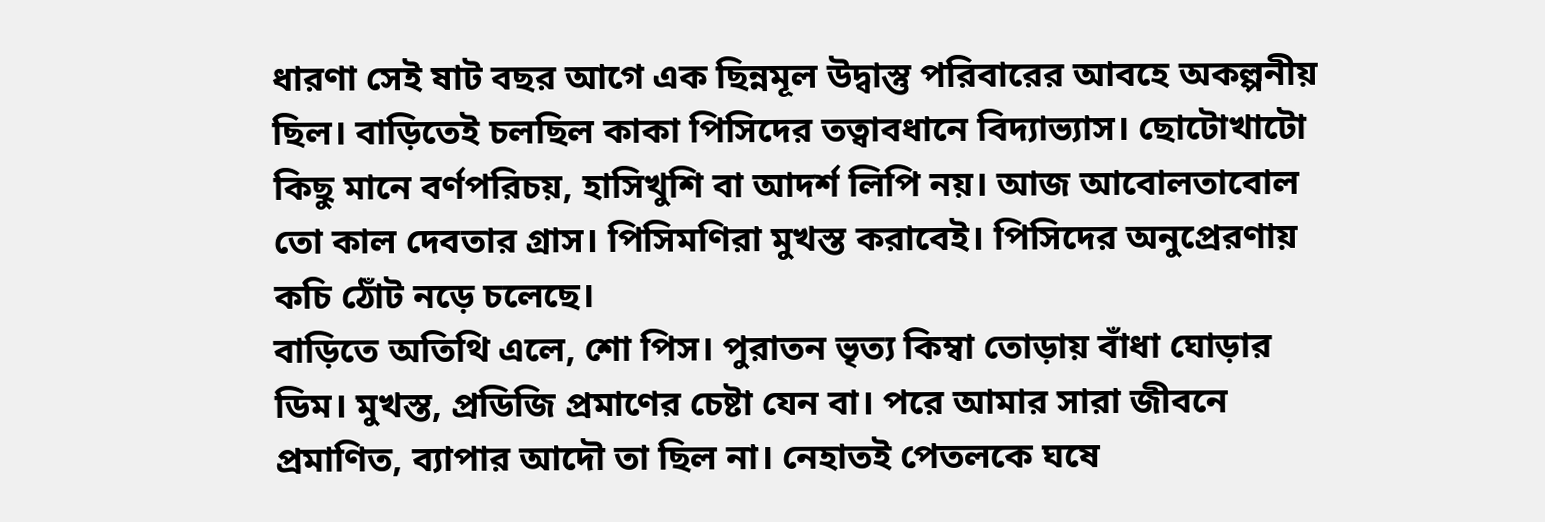ধারণা সেই ষাট বছর আগে এক ছিন্নমূল উদ্বাস্তু পরিবারের আবহে অকল্পনীয় ছিল। বাড়িতেই চলছিল কাকা পিসিদের তত্বাবধানে বিদ্যাভ্যাস। ছোটোখাটো কিছু মানে বর্ণপরিচয়, হাসিখুশি বা আদর্শ লিপি নয়। আজ আবোলতাবোল তো কাল দেবতার গ্রাস। পিসিমণিরা মুখস্ত করাবেই। পিসিদের অনুপ্রেরণায় কচি ঠোঁট নড়ে চলেছে।
বাড়িতে অতিথি এলে, শো পিস। পুরাতন ভৃত্য কিম্বা তোড়ায় বাঁধা ঘোড়ার ডিম। মুখস্ত, প্রডিজি প্রমাণের চেষ্টা যেন বা। পরে আমার সারা জীবনে প্রমাণিত, ব্যাপার আদৌ তা ছিল না। নেহাতই পেতলকে ঘষে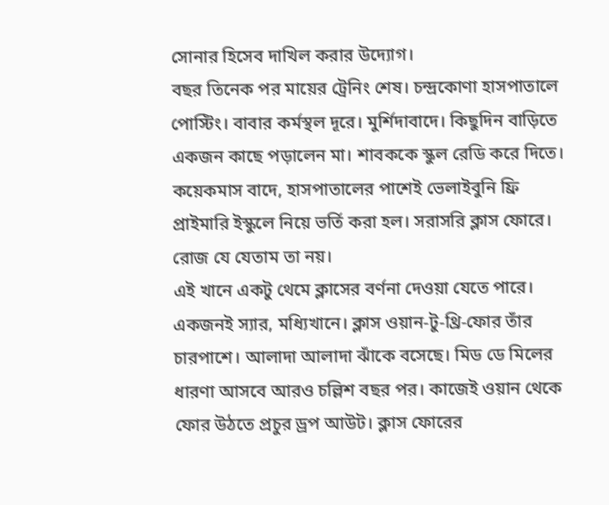সোনার হিসেব দাখিল করার উদ্যোগ।
বছর তিনেক পর মায়ের ট্রেনিং শেষ। চন্দ্রকোণা হাসপাতালে পোস্টিং। বাবার কর্মস্থল দূরে। মুর্শিদাবাদে। কিছুদিন বাড়িতে একজন কাছে পড়ালেন মা। শাবককে স্কুল রেডি করে দিতে। কয়েকমাস বাদে, হাসপাতালের পাশেই ভেলাইবুনি ফ্রি প্রাইমারি ইস্কুলে নিয়ে ভর্তি করা হল। সরাসরি ক্লাস ফোরে। রোজ যে যেতাম তা নয়।
এই খানে একটু থেমে ক্লাসের বর্ণনা দেওয়া যেতে পারে। একজনই স্যার, মধ্যিখানে। ক্লাস ওয়ান-টু-থ্রি-ফোর তাঁর চারপাশে। আলাদা আলাদা ঝাঁকে বসেছে। মিড ডে মিলের ধারণা আসবে আরও চল্লিশ বছর পর। কাজেই ওয়ান থেকে ফোর উঠতে প্রচুর ড্রপ আউট। ক্লাস ফোরের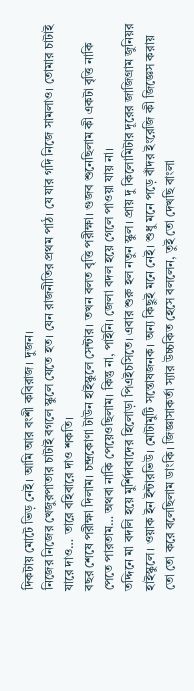দিকটায় মোটে ভিড় নেই। আমি আর বংশী কবিরাজ। দুজন।
নিজের নিজের খেজুরপাতার চাটাই বগলে স্কুলে যেতে হত। যেন রাজনীতির প্রথম পাঠ। যে যার গদি নিজে সামলাও। তোমার চাটাই যারে দাও… তারে বহিবারে দাও শকতি।
বছর শেষে পরীক্ষা দিলাম। চন্দ্রকোণা টাউন হাইস্কুলে সেন্টার। তখন বলত বৃত্তি পরীক্ষা। গুজব শুনেছিলাম কী একটা বৃত্তি নাকি পেতে পারতাম… অথবা নাকি পেয়েওছিলাম। কিন্তু না, পাইনি। জেলা বদল হয়ে গেলে পাওয়া যায় না।
তদ্দিনে মা বদলি হয়ে মুর্শিদাবাদের হিলোড়া পিএইচসিতে। এবার শুরু হল নতুন স্কুল। প্রায় দু কিলোমিটার দূরের জাজিগ্রাম জুনিয়র হাইস্কুলে। ওয়াক ইন ইন্টারভিউ। মোটামুটি সন্তোষজনক। অন্য কিছুই মনে নেই। শুধু মনে পড়ে বাঁদর ইংরেজি কী জিজ্ঞেস করায় তো তো করে বলেছিলাম ডাংকি। জিজ্ঞাসাকর্তা স্যার উচ্চকিত হেসে বললেন, তুই তো দেখছি বাংলা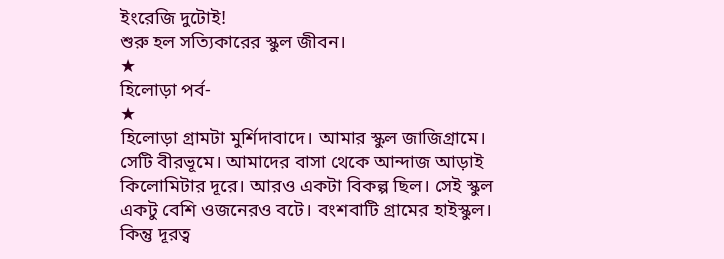ইংরেজি দুটোই!
শুরু হল সত্যিকারের স্কুল জীবন।
★
হিলোড়া পর্ব-
★
হিলোড়া গ্রামটা মুর্শিদাবাদে। আমার স্কুল জাজিগ্রামে। সেটি বীরভূমে। আমাদের বাসা থেকে আন্দাজ আড়াই কিলোমিটার দূরে। আরও একটা বিকল্প ছিল। সেই স্কুল একটু বেশি ওজনেরও বটে। বংশবাটি গ্রামের হাইস্কুল। কিন্তু দূরত্ব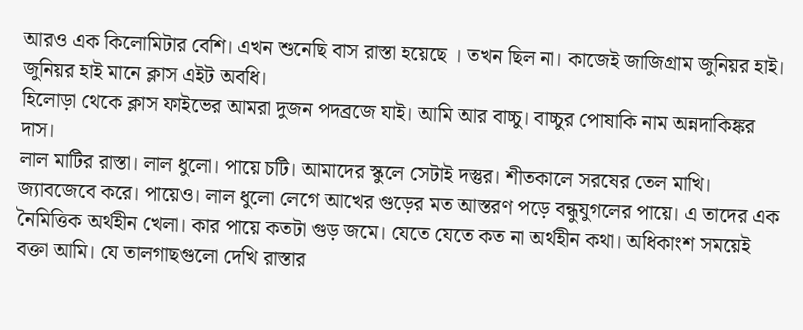আরও এক কিলোমিটার বেশি। এখন শুনেছি বাস রাস্তা হয়েছে । তখন ছিল না। কাজেই জাজিগ্রাম জুনিয়র হাই। জুনিয়র হাই মানে ক্লাস এইট অবধি।
হিলোড়া থেকে ক্লাস ফাইভের আমরা দুজন পদব্রজে যাই। আমি আর বাচ্চু। বাচ্চুর পোষাকি নাম অন্নদাকিঙ্কর দাস।
লাল মাটির রাস্তা। লাল ধুলো। পায়ে চটি। আমাদের স্কুলে সেটাই দস্তুর। শীতকালে সরষের তেল মাখি। জ্যাবজেবে করে। পায়েও। লাল ধুলো লেগে আখের গুড়ের মত আস্তরণ পড়ে বন্ধুযুগলের পায়ে। এ তাদের এক নৈমিত্তিক অর্থহীন খেলা। কার পায়ে কতটা গুড় জমে। যেতে যেতে কত না অর্থহীন কথা। অধিকাংশ সময়েই বক্তা আমি। যে তালগাছগুলো দেখি রাস্তার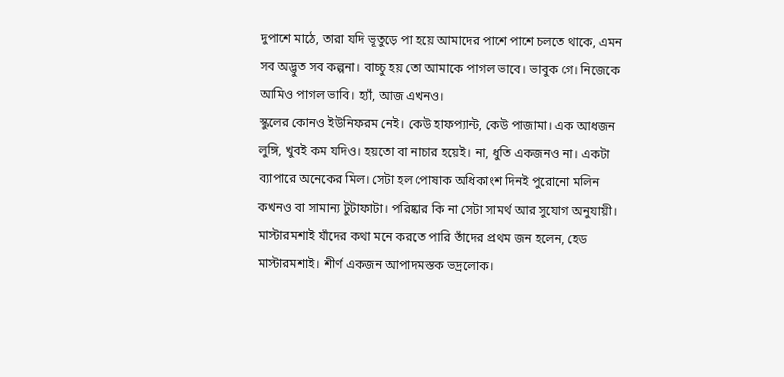দুপাশে মাঠে, তারা যদি ভূতুড়ে পা হয়ে আমাদের পাশে পাশে চলতে থাকে, এমন সব অদ্ভুত সব কল্পনা। বাচ্চু হয় তো আমাকে পাগল ভাবে। ভাবুক গে। নিজেকে আমিও পাগল ভাবি। হ্যাঁ, আজ এখনও।
স্কুলের কোনও ইউনিফরম নেই। কেউ হাফপ্যান্ট, কেউ পাজামা। এক আধজন লুঙ্গি, খুবই কম যদিও। হয়তো বা নাচার হয়েই। না, ধুতি একজনও না। একটা ব্যাপারে অনেকের মিল। সেটা হল পোষাক অধিকাংশ দিনই পুরোনো মলিন কখনও বা সামান্য টুটাফাটা। পরিষ্কার কি না সেটা সামর্থ আর সুযোগ অনুযায়ী।
মাস্টারমশাই যাঁদের কথা মনে করতে পারি তাঁদের প্রথম জন হলেন, হেড মাস্টারমশাই। শীর্ণ একজন আপাদমস্তক ভদ্রলোক।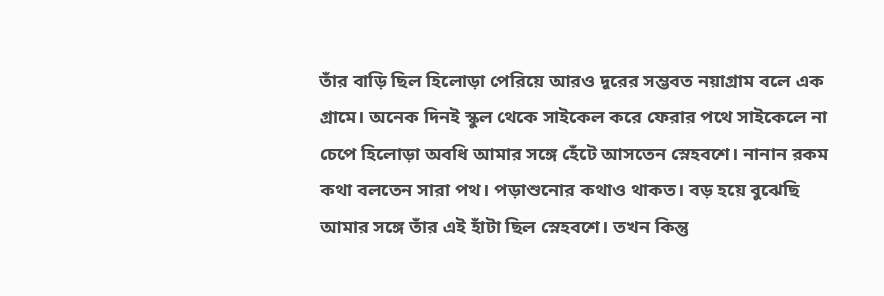তাঁর বাড়ি ছিল হিলোড়া পেরিয়ে আরও দূরের সম্ভবত নয়াগ্রাম বলে এক গ্রামে। অনেক দিনই স্কুল থেকে সাইকেল করে ফেরার পথে সাইকেলে না চেপে হিলোড়া অবধি আমার সঙ্গে হেঁটে আসতেন স্নেহবশে। নানান রকম কথা বলতেন সারা পথ। পড়াশুনোর কথাও থাকত। বড় হয়ে বুঝেছি আমার সঙ্গে তাঁর এই হাঁটা ছিল স্নেহবশে। তখন কিন্তু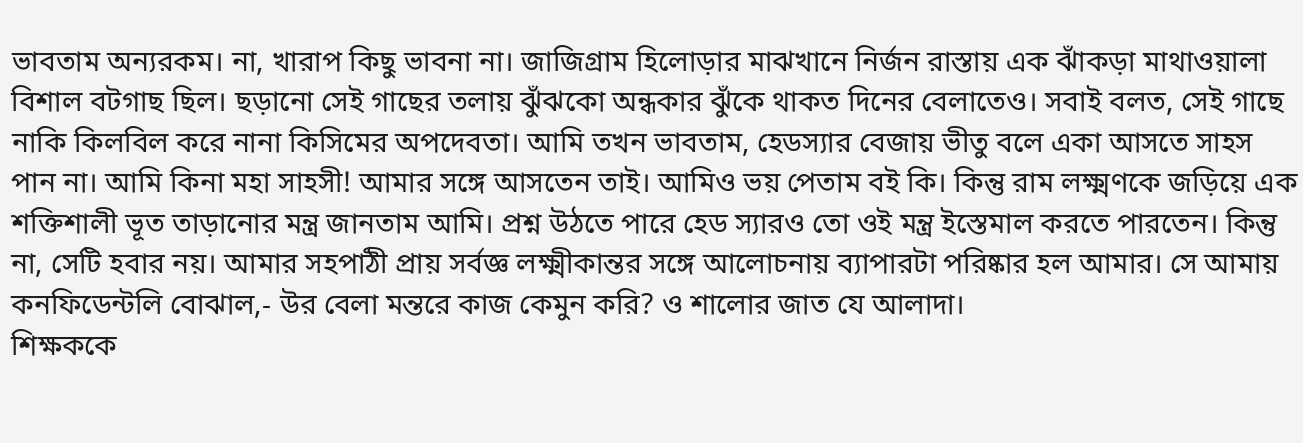ভাবতাম অন্যরকম। না, খারাপ কিছু ভাবনা না। জাজিগ্রাম হিলোড়ার মাঝখানে নির্জন রাস্তায় এক ঝাঁকড়া মাথাওয়ালা বিশাল বটগাছ ছিল। ছড়ানো সেই গাছের তলায় ঝুঁঝকো অন্ধকার ঝুঁকে থাকত দিনের বেলাতেও। সবাই বলত, সেই গাছে নাকি কিলবিল করে নানা কিসিমের অপদেবতা। আমি তখন ভাবতাম, হেডস্যার বেজায় ভীতু বলে একা আসতে সাহস পান না। আমি কিনা মহা সাহসী! আমার সঙ্গে আসতেন তাই। আমিও ভয় পেতাম বই কি। কিন্তু রাম লক্ষ্মণকে জড়িয়ে এক শক্তিশালী ভূত তাড়ানোর মন্ত্র জানতাম আমি। প্রশ্ন উঠতে পারে হেড স্যারও তো ওই মন্ত্র ইস্তেমাল করতে পারতেন। কিন্তু না, সেটি হবার নয়। আমার সহপাঠী প্রায় সর্বজ্ঞ লক্ষ্মীকান্তর সঙ্গে আলোচনায় ব্যাপারটা পরিষ্কার হল আমার। সে আমায় কনফিডেন্টলি বোঝাল,- উর বেলা মন্তরে কাজ কেমুন করি? ও শালোর জাত যে আলাদা।
শিক্ষককে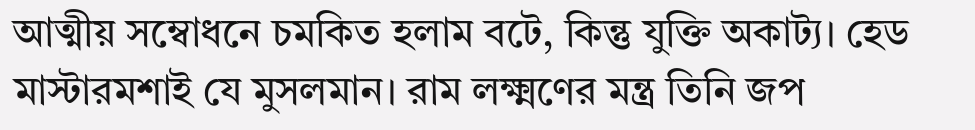আত্মীয় সম্বোধনে চমকিত হলাম বটে, কিন্তু যুক্তি অকাট্য। হেড মাস্টারমশাই যে মুসলমান। রাম লক্ষ্মণের মন্ত্র তিনি জপ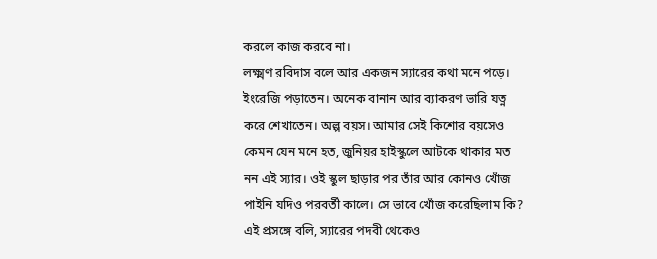করলে কাজ করবে না।
লক্ষ্মণ রবিদাস বলে আর একজন স্যারের কথা মনে পড়ে। ইংরেজি পড়াতেন। অনেক বানান আর ব্যাকরণ ভারি যত্ন করে শেখাতেন। অল্প বয়স। আমার সেই কিশোর বয়সেও কেমন যেন মনে হত, জুনিয়র হাইস্কুলে আটকে থাকার মত নন এই স্যার। ওই স্কুল ছাড়ার পর তাঁর আর কোনও খোঁজ পাইনি যদিও পরবর্তী কালে। সে ভাবে খোঁজ করেছিলাম কি? এই প্রসঙ্গে বলি, স্যারের পদবী থেকেও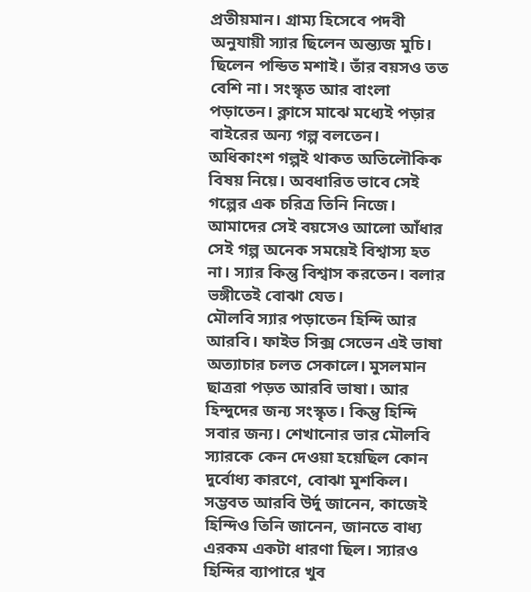প্রতীয়মান। গ্রাম্য হিসেবে পদবী অনুযায়ী স্যার ছিলেন অন্ত্যজ মুচি।
ছিলেন পন্ডিত মশাই। তাঁর বয়সও তত বেশি না। সংস্কৃত আর বাংলা পড়াতেন। ক্লাসে মাঝে মধ্যেই পড়ার বাইরের অন্য গল্প বলতেন। অধিকাংশ গল্পই থাকত অতিলৌকিক বিষয় নিয়ে। অবধারিত ভাবে সেই গল্পের এক চরিত্র তিনি নিজে। আমাদের সেই বয়সেও আলো আঁধার সেই গল্প অনেক সময়েই বিশ্বাস্য হত না। স্যার কিন্তু বিশ্বাস করতেন। বলার ভঙ্গীতেই বোঝা যেত।
মৌলবি স্যার পড়াতেন হিন্দি আর আরবি। ফাইভ সিক্স সেভেন এই ভাষা অত্যাচার চলত সেকালে। মুসলমান ছাত্ররা পড়ত আরবি ভাষা। আর হিন্দুদের জন্য সংস্কৃত। কিন্তু হিন্দি সবার জন্য। শেখানোর ভার মৌলবি স্যারকে কেন দেওয়া হয়েছিল কোন দুর্বোধ্য কারণে, বোঝা মুশকিল। সম্ভবত আরবি উর্দু জানেন, কাজেই হিন্দিও তিনি জানেন, জানতে বাধ্য এরকম একটা ধারণা ছিল। স্যারও হিন্দির ব্যাপারে খুব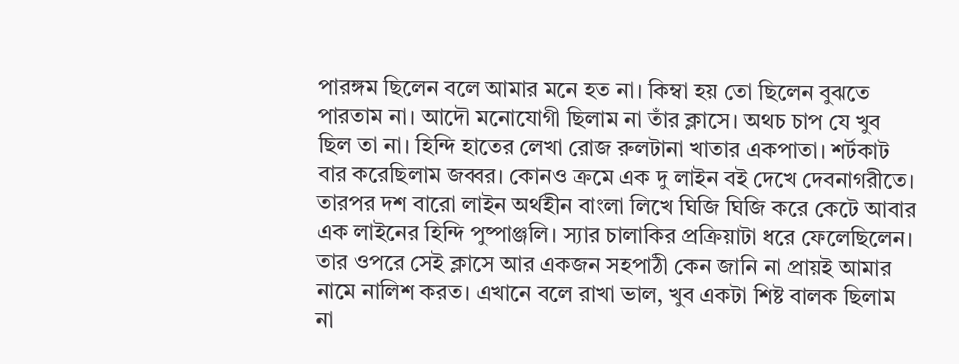পারঙ্গম ছিলেন বলে আমার মনে হত না। কিম্বা হয় তো ছিলেন বুঝতে পারতাম না। আদৌ মনোযোগী ছিলাম না তাঁর ক্লাসে। অথচ চাপ যে খুব ছিল তা না। হিন্দি হাতের লেখা রোজ রুলটানা খাতার একপাতা। শর্টকাট বার করেছিলাম জব্বর। কোনও ক্রমে এক দু লাইন বই দেখে দেবনাগরীতে। তারপর দশ বারো লাইন অর্থহীন বাংলা লিখে ঘিজি ঘিজি করে কেটে আবার এক লাইনের হিন্দি পুষ্পাঞ্জলি। স্যার চালাকির প্রক্রিয়াটা ধরে ফেলেছিলেন। তার ওপরে সেই ক্লাসে আর একজন সহপাঠী কেন জানি না প্রায়ই আমার নামে নালিশ করত। এখানে বলে রাখা ভাল, খুব একটা শিষ্ট বালক ছিলাম না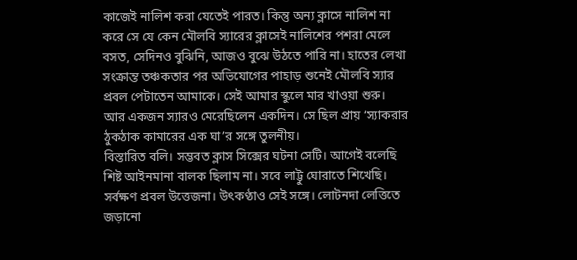কাজেই নালিশ করা যেতেই পারত। কিন্তু অন্য ক্লাসে নালিশ না করে সে যে কেন মৌলবি স্যারের ক্লাসেই নালিশের পশরা মেলে বসত, সেদিনও বুঝিনি, আজও বুঝে উঠতে পারি না। হাতের লেখা সংক্রান্ত তঞ্চকতার পর অভিযোগের পাহাড় শুনেই মৌলবি স্যার প্রবল পেটাতেন আমাকে। সেই আমার স্কুলে মার খাওয়া শুরু। আর একজন স্যারও মেরেছিলেন একদিন। সে ছিল প্রায় ‘স্যাকরার ঠুকঠাক কামারের এক ঘা’র সঙ্গে তুলনীয়।
বিস্তারিত বলি। সম্ভবত ক্লাস সিক্সের ঘটনা সেটি। আগেই বলেছি শিষ্ট আইনমানা বালক ছিলাম না। সবে লাট্টু ঘোরাতে শিখেছি। সর্বক্ষণ প্রবল উত্তেজনা। উৎকণ্ঠাও সেই সঙ্গে। লোটনদা লেত্তিতে জড়ানো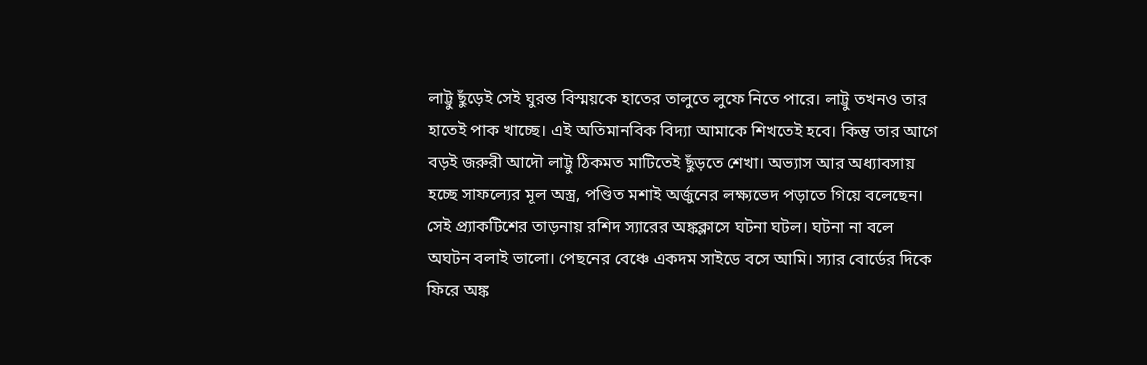লাট্টু ছুঁড়েই সেই ঘুরন্ত বিস্ময়কে হাতের তালুতে লুফে নিতে পারে। লাট্টু তখনও তার হাতেই পাক খাচ্ছে। এই অতিমানবিক বিদ্যা আমাকে শিখতেই হবে। কিন্তু তার আগে বড়ই জরুরী আদৌ লাট্টু ঠিকমত মাটিতেই ছুঁড়তে শেখা। অভ্যাস আর অধ্যাবসায় হচ্ছে সাফল্যের মূল অস্ত্র, পণ্ডিত মশাই অর্জুনের লক্ষ্যভেদ পড়াতে গিয়ে বলেছেন। সেই প্র‍্যাকটিশের তাড়নায় রশিদ স্যারের অঙ্কক্লাসে ঘটনা ঘটল। ঘটনা না বলে অঘটন বলাই ভালো। পেছনের বেঞ্চে একদম সাইডে বসে আমি। স্যার বোর্ডের দিকে ফিরে অঙ্ক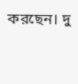করছেন। দু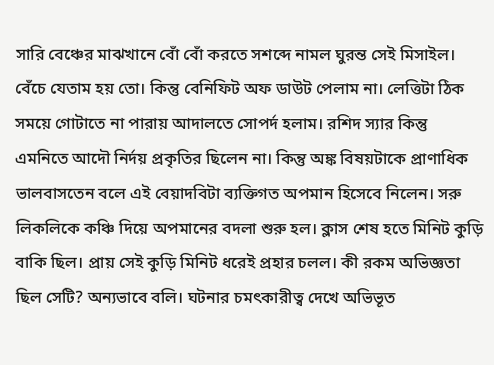সারি বেঞ্চের মাঝখানে বোঁ বোঁ করতে সশব্দে নামল ঘুরন্ত সেই মিসাইল। বেঁচে যেতাম হয় তো। কিন্তু বেনিফিট অফ ডাউট পেলাম না। লেত্তিটা ঠিক সময়ে গোটাতে না পারায় আদালতে সোপর্দ হলাম। রশিদ স্যার কিন্তু এমনিতে আদৌ নির্দয় প্রকৃতির ছিলেন না। কিন্তু অঙ্ক বিষয়টাকে প্রাণাধিক ভালবাসতেন বলে এই বেয়াদবিটা ব্যক্তিগত অপমান হিসেবে নিলেন। সরু লিকলিকে কঞ্চি দিয়ে অপমানের বদলা শুরু হল। ক্লাস শেষ হতে মিনিট কুড়ি বাকি ছিল। প্রায় সেই কুড়ি মিনিট ধরেই প্রহার চলল। কী রকম অভিজ্ঞতা ছিল সেটি? অন্যভাবে বলি। ঘটনার চমৎকারীত্ব দেখে অভিভূত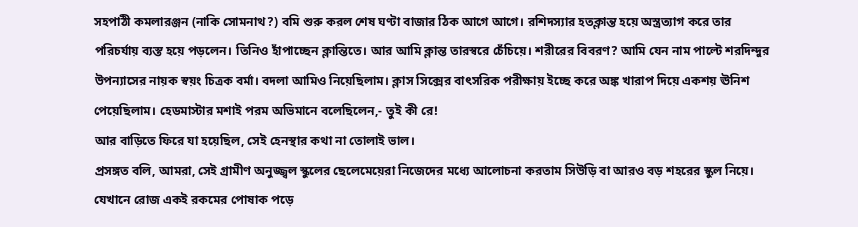সহপাঠী কমলারঞ্জন (নাকি সোমনাথ?) বমি শুরু করল শেষ ঘণ্টা বাজার ঠিক আগে আগে। রশিদস্যার হতক্লান্ত হয়ে অস্ত্রত্যাগ করে তার পরিচর্যায় ব্যস্ত হয়ে পড়লেন। তিনিও হাঁপাচ্ছেন ক্লান্তিতে। আর আমি ক্লান্ত তারস্বরে চেঁচিয়ে। শরীরের বিবরণ? আমি যেন নাম পাল্টে শরদিন্দুর উপন্যাসের নায়ক স্বয়ং চিত্রক বর্মা। বদলা আমিও নিয়েছিলাম। ক্লাস সিক্সের বাৎসরিক পরীক্ষায় ইচ্ছে করে অঙ্ক খারাপ দিয়ে একশয় ঊনিশ পেয়েছিলাম। হেডমাস্টার মশাই পরম অভিমানে বলেছিলেন,- তুই কী রে!
আর বাড়িতে ফিরে যা হয়েছিল, সেই হেনস্থার কথা না তোলাই ভাল।
প্রসঙ্গত বলি, আমরা, সেই গ্রামীণ অনুজ্জ্বল স্কুলের ছেলেমেয়েরা নিজেদের মধ্যে আলোচনা করতাম সিউড়ি বা আরও বড় শহরের স্কুল নিয়ে। যেখানে রোজ একই রকমের পোষাক পড়ে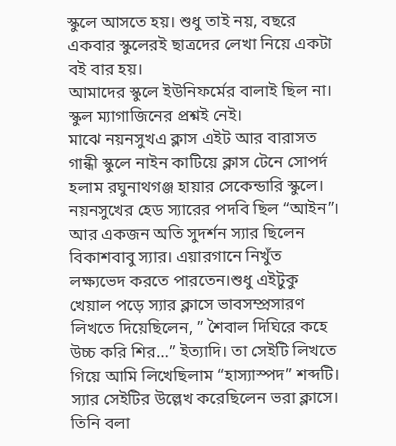স্কুলে আসতে হয়। শুধু তাই নয়, বছরে একবার স্কুলেরই ছাত্রদের লেখা নিয়ে একটা বই বার হয়।
আমাদের স্কুলে ইউনিফর্মের বালাই ছিল না। স্কুল ম্যাগাজিনের প্রশ্নই নেই।
মাঝে নয়নসুখএ ক্লাস এইট আর বারাসত গান্ধী স্কুলে নাইন কাটিয়ে ক্লাস টেনে সোপর্দ হলাম রঘুনাথগঞ্জ হায়ার সেকেন্ডারি স্কুলে।
নয়নসুখের হেড স্যারের পদবি ছিল “আইন”। আর একজন অতি সুদর্শন স্যার ছিলেন বিকাশবাবু স্যার। এয়ারগানে নিখুঁত লক্ষ্যভেদ করতে পারতেন।শুধু এইটুকু খেয়াল পড়ে স্যার ক্লাসে ভাবসম্প্রসারণ লিখতে দিয়েছিলেন, ” শৈবাল দিঘিরে কহে উচ্চ করি শির…” ইত্যাদি। তা সেইটি লিখতে গিয়ে আমি লিখেছিলাম “হাস্যাস্পদ” শব্দটি। স্যার সেইটির উল্লেখ করেছিলেন ভরা ক্লাসে। তিনি বলা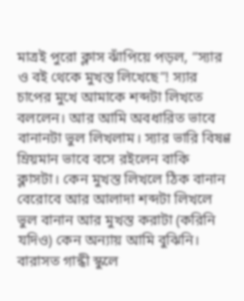মাত্রই পুরো ক্লাস ঝাঁপিয়ে পড়ল, “স্যার ও বই থেকে মুখস্ত লিখেছে”! স্যার চাপের মুখে আমাকে শব্দটা লিখতে বললেন। আর আমি অবধারিত ভাবে বানানটা ভুল লিখলাম। স্যার ভারি বিষণ্ণ ম্রিয়মান ভাবে বসে রইলেন বাকি ক্লাসটা। কেন মুখস্ত লিখলে ঠিক বানান বেরোবে আর আলাদা শব্দটা লিখলে ভুল বানান আর মুখস্ত করাটা (করিনি যদিও) কেন অন্যায় আমি বুঝিনি।
বারাসত গান্ধী স্কুলে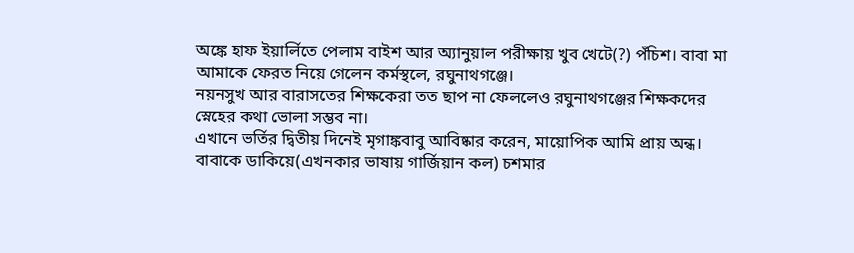অঙ্কে হাফ ইয়ার্লিতে পেলাম বাইশ আর অ্যানুয়াল পরীক্ষায় খুব খেটে(?) পঁচিশ। বাবা মা আমাকে ফেরত নিয়ে গেলেন কর্মস্থলে, রঘুনাথগঞ্জে।
নয়নসুখ আর বারাসতের শিক্ষকেরা তত ছাপ না ফেললেও রঘুনাথগঞ্জের শিক্ষকদের স্নেহের কথা ভোলা সম্ভব না।
এখানে ভর্তির দ্বিতীয় দিনেই মৃগাঙ্কবাবু আবিষ্কার করেন, মায়োপিক আমি প্রায় অন্ধ। বাবাকে ডাকিয়ে(এখনকার ভাষায় গার্জিয়ান কল) চশমার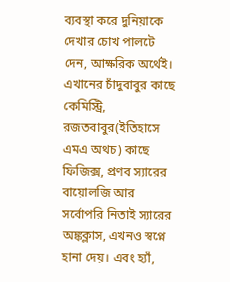ব্যবস্থা করে দুনিয়াকে দেখার চোখ পালটে দেন, আক্ষরিক অর্থেই। এখানের চাঁদুবাবুর কাছে কেমিস্ট্রি, রজতবাবুর(ইতিহাসে এমএ অথচ) কাছে ফিজিক্স, প্রণব স্যারের বায়োলজি আর সর্বোপরি নিতাই স্যারের অঙ্কক্লাস, এখনও স্বপ্নে হানা দেয়। এবং হ্যাঁ,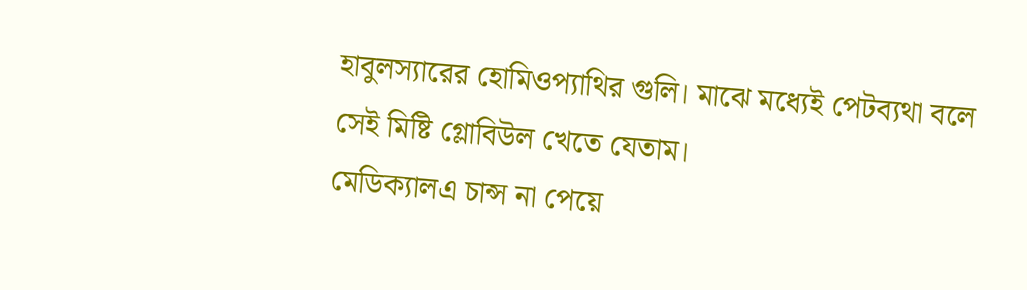হাবুলস্যারের হোমিওপ্যাথির গুলি। মাঝে মধ্যেই পেটব্যথা বলে সেই মিষ্টি গ্লোবিউল খেতে যেতাম।
মেডিক্যালএ চান্স না পেয়ে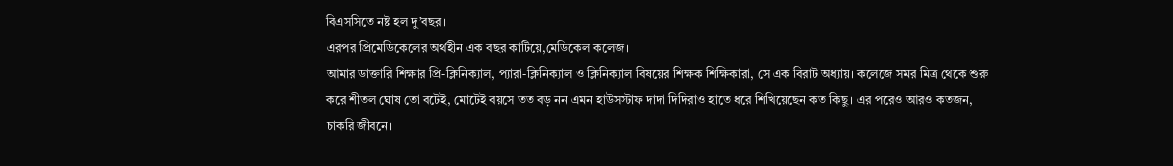বিএসসিতে নষ্ট হল দু’বছর।
এরপর প্রিমেডিকেলের অর্থহীন এক বছর কাটিয়ে,মেডিকেল কলেজ।
আমার ডাক্তারি শিক্ষার প্রি-ক্লিনিক্যাল, প্যারা-ক্লিনিক্যাল ও ক্লিনিক্যাল বিষয়ের শিক্ষক শিক্ষিকারা, সে এক বিরাট অধ্যায়। কলেজে সমর মিত্র থেকে শুরু করে শীতল ঘোষ তো বটেই, মোটেই বয়সে তত বড় নন এমন হাউসস্টাফ দাদা দিদিরাও হাতে ধরে শিখিয়েছেন কত কিছু। এর পরেও আরও কতজন, চাকরি জীবনে।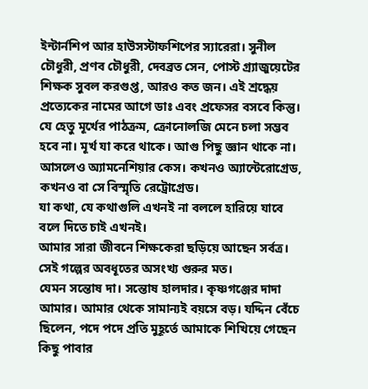ইন্টার্নশিপ আর হাউসস্টাফশিপের স্যারেরা। সুনীল চৌধুরী, প্রণব চৌধুরী, দেবব্রত সেন, পোস্ট গ্র‍্যাজুয়েটের শিক্ষক সুবল করগুপ্ত, আরও কত জন। এই শ্রদ্ধেয় প্রত্যেকের নামের আগে ডাঃ এবং প্রফেসর বসবে কিন্তু।
যে হেতু মূর্খের পাঠক্রম, ক্রোনোলজি মেনে চলা সম্ভব হবে না। মূর্খ যা করে থাকে। আগু পিছু জ্ঞান থাকে না। আসলেও অ্যামনেশিয়ার কেস। কখনও অ্যান্টেরোগ্রেড, কখনও বা সে বিস্মৃতি রেট্রোগ্রেড।
যা কথা, যে কথাগুলি এখনই না বললে হারিয়ে যাবে বলে দিতে চাই এখনই।
আমার সারা জীবনে শিক্ষকেরা ছড়িয়ে আছেন সর্বত্র। সেই গল্পের অবধূতের অসংখ্য গুরুর মত।
যেমন সন্তোষ দা। সন্তোষ হালদার। কৃষ্ণগঞ্জের দাদা আমার। আমার থেকে সামান্যই বয়সে বড়। যদ্দিন বেঁচে ছিলেন, পদে পদে প্রতি মুহূর্তে আমাকে শিখিয়ে গেছেন কিছু পাবার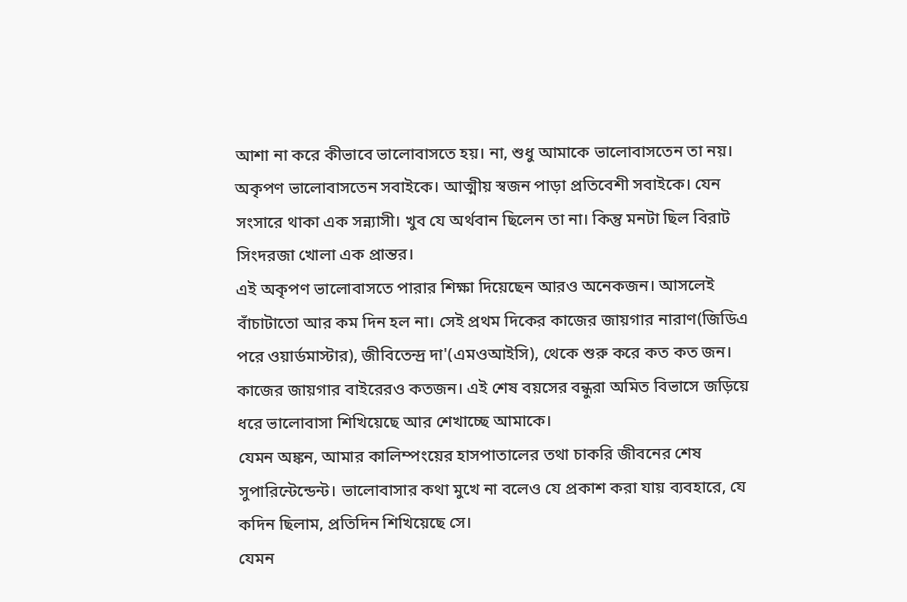আশা না করে কীভাবে ভালোবাসতে হয়। না, শুধু আমাকে ভালোবাসতেন তা নয়। অকৃপণ ভালোবাসতেন সবাইকে। আত্মীয় স্বজন পাড়া প্রতিবেশী সবাইকে। যেন সংসারে থাকা এক সন্ন্যাসী। খুব যে অর্থবান ছিলেন তা না। কিন্তু মনটা ছিল বিরাট সিংদরজা খোলা এক প্রান্তর।
এই অকৃপণ ভালোবাসতে পারার শিক্ষা দিয়েছেন আরও অনেকজন। আসলেই বাঁচাটাতো আর কম দিন হল না। সেই প্রথম দিকের কাজের জায়গার নারাণ(জিডিএ পরে ওয়ার্ডমাস্টার), জীবিতেন্দ্র দা'(এমওআইসি), থেকে শুরু করে কত কত জন। কাজের জায়গার বাইরেরও কতজন। এই শেষ বয়সের বন্ধুরা অমিত বিভাসে জড়িয়ে ধরে ভালোবাসা শিখিয়েছে আর শেখাচ্ছে আমাকে।
যেমন অঙ্কন, আমার কালিম্পংয়ের হাসপাতালের তথা চাকরি জীবনের শেষ সুপারিন্টেন্ডেন্ট। ভালোবাসার কথা মুখে না বলেও যে প্রকাশ করা যায় ব্যবহারে, যে কদিন ছিলাম, প্রতিদিন শিখিয়েছে সে।
যেমন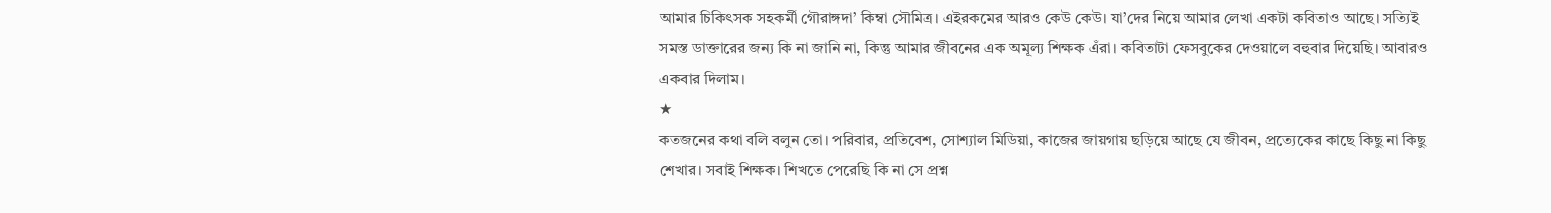আমার চিকিৎসক সহকর্মী গৌরাঙ্গদা’ কিম্বা সৌমিত্র। এইরকমের আরও কেউ কেউ। যা’দের নিয়ে আমার লেখা একটা কবিতাও আছে। সত্যিই সমস্ত ডাক্তারের জন্য কি না জানি না, কিন্তু আমার জীবনের এক অমূল্য শিক্ষক এঁরা। কবিতাটা ফেসবুকের দেওয়ালে বহুবার দিয়েছি। আবারও একবার দিলাম।
★
কতজনের কথা বলি বলুন তো। পরিবার, প্রতিবেশ, সোশ্যাল মিডিয়া, কাজের জায়গায় ছড়িয়ে আছে যে জীবন, প্রত্যেকের কাছে কিছু না কিছু শেখার। সবাই শিক্ষক। শিখতে পেরেছি কি না সে প্রশ্ন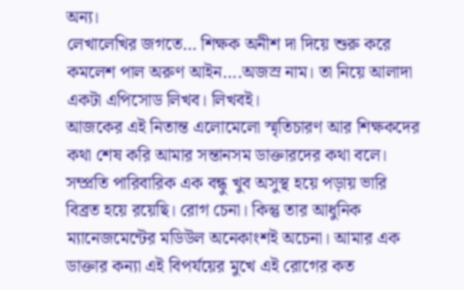অন্য।
লেখালেখির জগতে… শিক্ষক অনীশ দা দিয়ে শুরু করে কমলেশ পাল অরুণ আইন….অজস্র নাম। তা নিয়ে আলাদা একটা এপিসোড লিখব। লিখবই।
আজকের এই নিতান্ত এলোমেলো স্মৃতিচারণ আর শিক্ষকদের কথা শেষ করি আমার সন্তানসম ডাক্তারদের কথা বলে। সম্প্রতি পারিবারিক এক বন্ধু খুব অসুস্থ হয়ে পড়ায় ভারি বিব্রত হয়ে রয়েছি। রোগ চেনা। কিন্তু তার আধুনিক ম্যানেজমেন্টের মডিউল অনেকাংশই অচেনা। আমার এক ডাক্তার কন্যা এই বিপর্যয়ের মুখে এই রোগের কত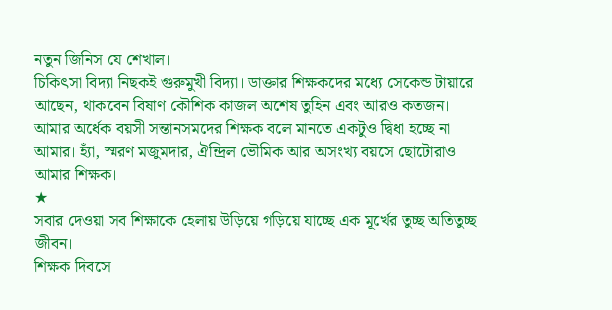নতুন জিনিস যে শেখাল।
চিকিৎসা বিদ্যা নিছকই গুরুমুখী বিদ্যা। ডাক্তার শিক্ষকদের মধ্যে সেকেন্ড টায়ারে আছেন, থাকবেন বিষাণ কৌশিক কাজল অশেষ তুহিন এবং আরও কতজন।
আমার অর্ধেক বয়সী সন্তানসমদের শিক্ষক বলে মানতে একটুও দ্বিধা হচ্ছে না আমার। হ্যাঁ, স্মরণ মজুমদার, ঐন্দ্রিল ভৌমিক আর অসংখ্য বয়সে ছোটোরাও আমার শিক্ষক।
★
সবার দেওয়া সব শিক্ষাকে হেলায় উড়িয়ে গড়িয়ে যাচ্ছে এক মূর্খের তুচ্ছ অতিতুচ্ছ জীবন।
শিক্ষক দিবসে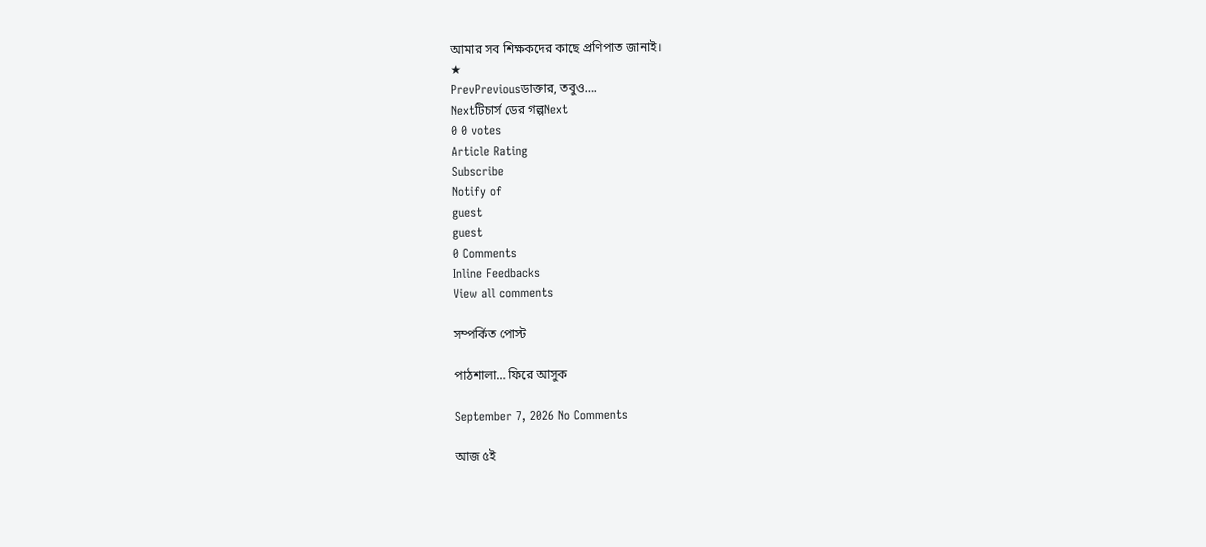আমার সব শিক্ষকদের কাছে প্রণিপাত জানাই।
★
PrevPreviousডাক্তার, তবুও….
Nextটিচার্স ডের গল্পNext
0 0 votes
Article Rating
Subscribe
Notify of
guest
guest
0 Comments
Inline Feedbacks
View all comments

সম্পর্কিত পোস্ট

পাঠশালা… ফিরে আসুক

September 7, 2026 No Comments

আজ ৫ই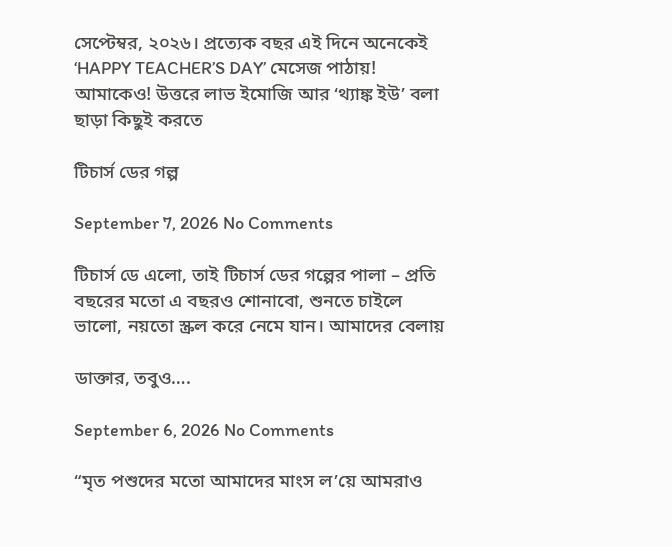সেপ্টেম্বর, ২০২৬। প্রত্যেক বছর এই দিনে অনেকেই ‘HAPPY TEACHER’S DAY’ মেসেজ পাঠায়! আমাকেও! উত্তরে লাভ ইমোজি আর ‘থ্যাঙ্ক ইউ’ বলা ছাড়া কিছুই করতে

টিচার্স ডের গল্প

September 7, 2026 No Comments

টিচার্স ডে এলো, তাই টিচার্স ডের গল্পের পালা – প্রতি বছরের মতো এ বছরও শোনাবো, শুনতে চাইলে ভালো, নয়তো স্ক্রল করে নেমে যান। আমাদের বেলায়

ডাক্তার, তবুও….

September 6, 2026 No Comments

“মৃত পশুদের মতো আমাদের মাংস ল’য়ে আমরাও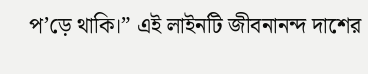প’ড়ে থাকি।” এই লাইনটি জীবনানন্দ দাশের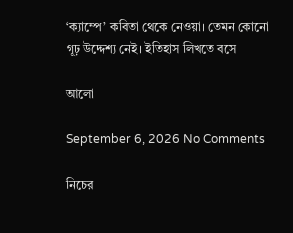‘ক্যাম্পে’ কবিতা থেকে নেওয়া। তেমন কোনো গূঢ় উদ্দেশ্য নেই। ইতিহাস লিখতে বসে

আলো

September 6, 2026 No Comments

নিচের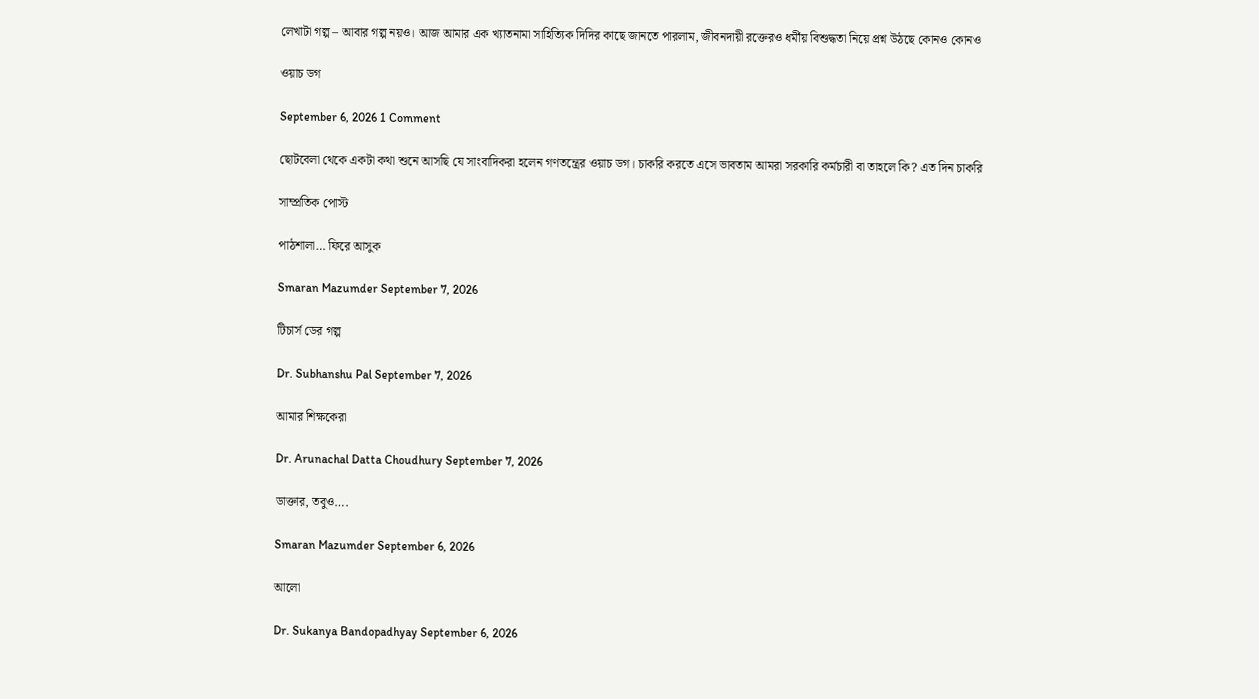লেখাটা গল্প – আবার গল্প নয়ও। আজ আমার এক খ্যাতনামা সাহিত্যিক দিদির কাছে জানতে পারলাম, জীবনদায়ী রক্তেরও ধর্মীয় বিশুদ্ধতা নিয়ে প্রশ্ন উঠছে কোনও কোনও

ওয়াচ ডগ

September 6, 2026 1 Comment

ছোটবেলা থেকে একটা কথা শুনে আসছি যে সাংবাদিকরা হলেন গণতন্ত্রের ওয়াচ ডগ। চাকরি করতে এসে ভাবতাম আমরা সরকারি কর্মচারী বা তাহলে কি? এত দিন চাকরি

সাম্প্রতিক পোস্ট

পাঠশালা… ফিরে আসুক

Smaran Mazumder September 7, 2026

টিচার্স ডের গল্প

Dr. Subhanshu Pal September 7, 2026

আমার শিক্ষকেরা

Dr. Arunachal Datta Choudhury September 7, 2026

ডাক্তার, তবুও….

Smaran Mazumder September 6, 2026

আলো

Dr. Sukanya Bandopadhyay September 6, 2026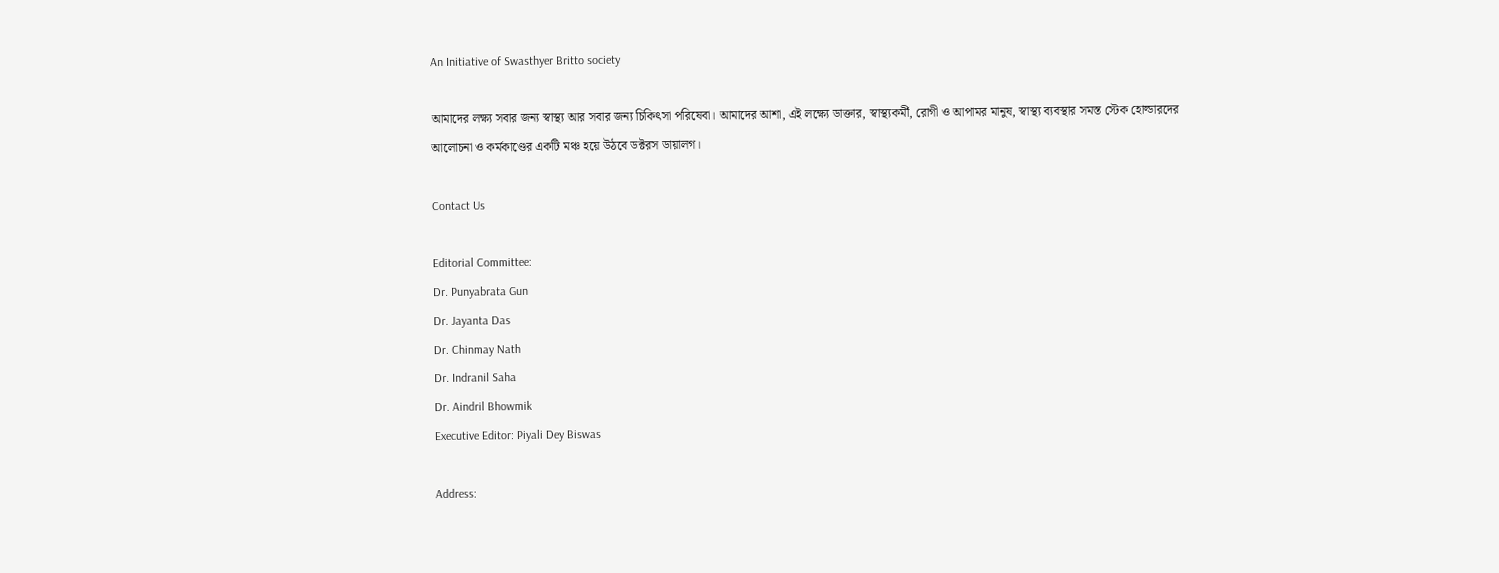An Initiative of Swasthyer Britto society

আমাদের লক্ষ্য সবার জন্য স্বাস্থ্য আর সবার জন্য চিকিৎসা পরিষেবা। আমাদের আশা, এই লক্ষ্যে ডাক্তার, স্বাস্থ্যকর্মী, রোগী ও আপামর মানুষ, স্বাস্থ্য ব্যবস্থার সমস্ত স্টেক হোল্ডারদের আলোচনা ও কর্মকাণ্ডের একটি মঞ্চ হয়ে উঠবে ডক্টরস ডায়ালগ।

Contact Us

Editorial Committee:
Dr. Punyabrata Gun
Dr. Jayanta Das
Dr. Chinmay Nath
Dr. Indranil Saha
Dr. Aindril Bhowmik
Executive Editor: Piyali Dey Biswas

Address: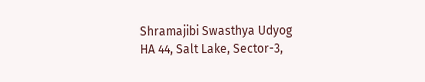Shramajibi Swasthya Udyog
HA 44, Salt Lake, Sector-3,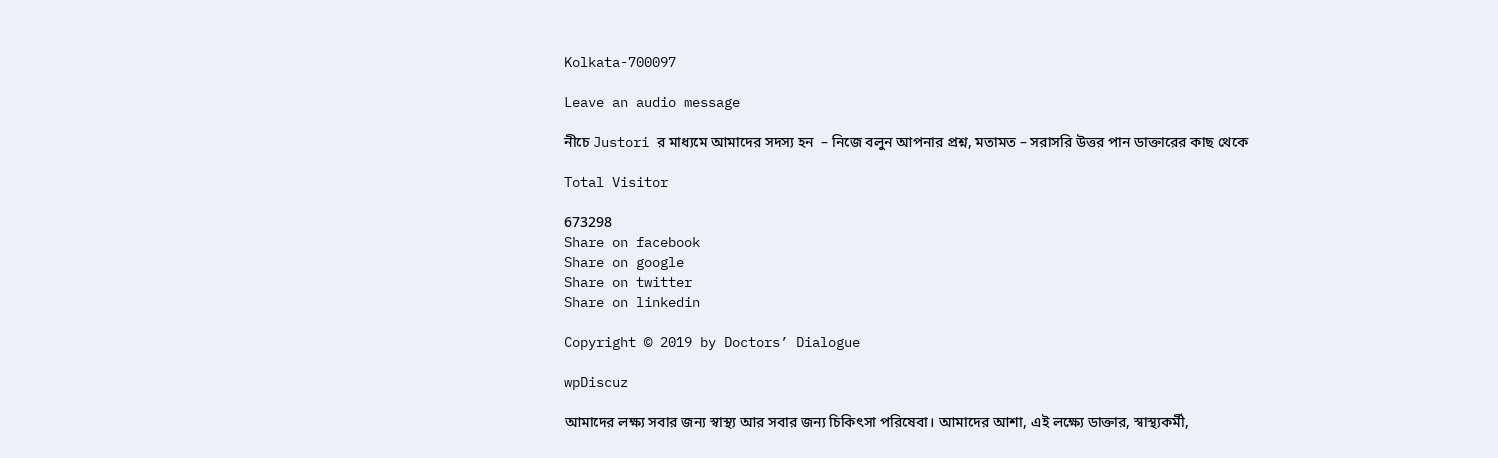Kolkata-700097

Leave an audio message

নীচে Justori র মাধ্যমে আমাদের সদস্য হন  – নিজে বলুন আপনার প্রশ্ন, মতামত – সরাসরি উত্তর পান ডাক্তারের কাছ থেকে

Total Visitor

673298
Share on facebook
Share on google
Share on twitter
Share on linkedin

Copyright © 2019 by Doctors’ Dialogue

wpDiscuz

আমাদের লক্ষ্য সবার জন্য স্বাস্থ্য আর সবার জন্য চিকিৎসা পরিষেবা। আমাদের আশা, এই লক্ষ্যে ডাক্তার, স্বাস্থ্যকর্মী,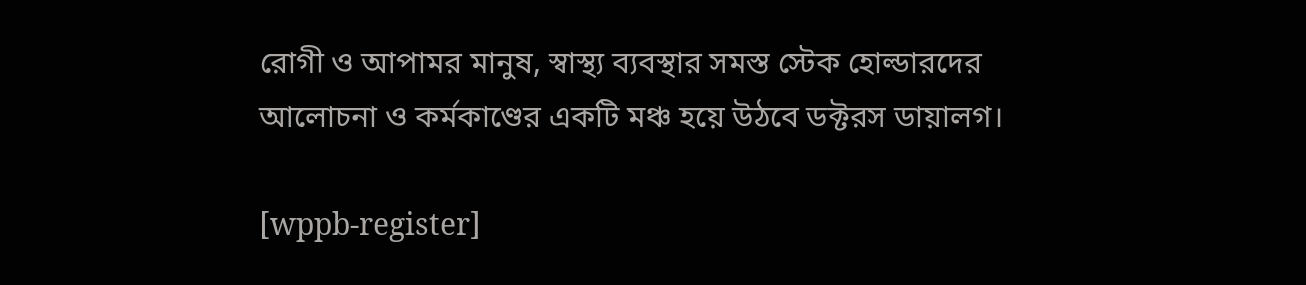রোগী ও আপামর মানুষ, স্বাস্থ্য ব্যবস্থার সমস্ত স্টেক হোল্ডারদের আলোচনা ও কর্মকাণ্ডের একটি মঞ্চ হয়ে উঠবে ডক্টরস ডায়ালগ।

[wppb-register]